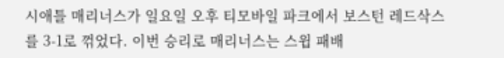시애틀 매리너스가 일요일 오후 티모바일 파크에서 보스턴 레드삭스를 3-1로 꺾었다. 이번 승리로 매리너스는 스윕 패배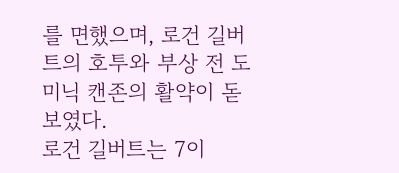를 면했으며, 로건 길버트의 호투와 부상 전 도미닉 캔존의 활약이 돋보였다.
로건 길버트는 7이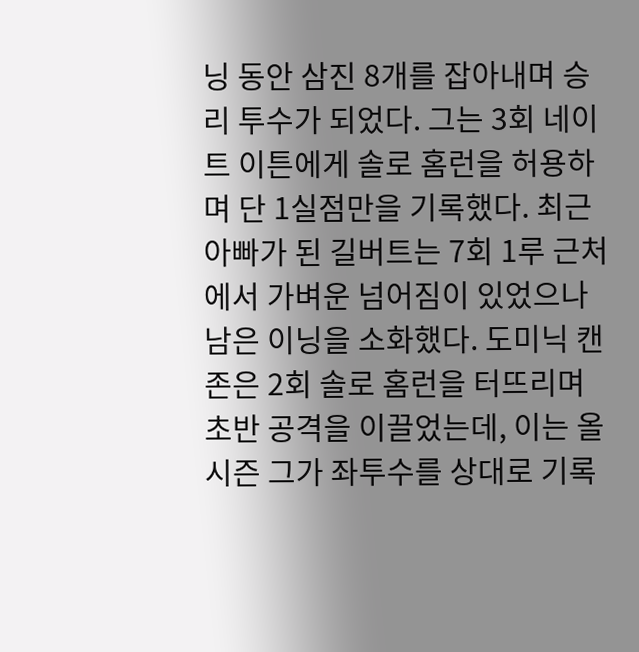닝 동안 삼진 8개를 잡아내며 승리 투수가 되었다. 그는 3회 네이트 이튼에게 솔로 홈런을 허용하며 단 1실점만을 기록했다. 최근 아빠가 된 길버트는 7회 1루 근처에서 가벼운 넘어짐이 있었으나 남은 이닝을 소화했다. 도미닉 캔존은 2회 솔로 홈런을 터뜨리며 초반 공격을 이끌었는데, 이는 올 시즌 그가 좌투수를 상대로 기록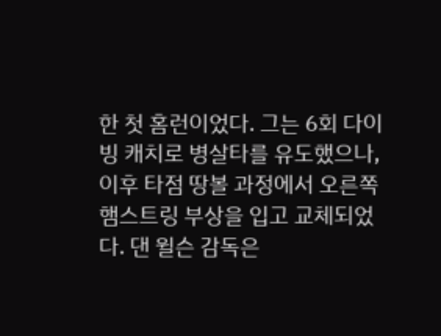한 첫 홈런이었다. 그는 6회 다이빙 캐치로 병살타를 유도했으나, 이후 타점 땅볼 과정에서 오른쪽 햄스트링 부상을 입고 교체되었다. 댄 윌슨 감독은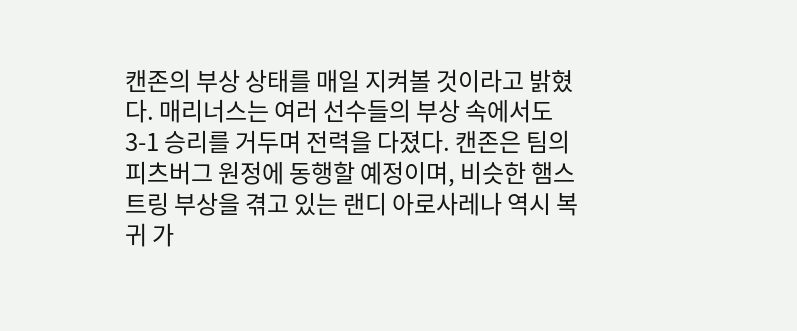캔존의 부상 상태를 매일 지켜볼 것이라고 밝혔다. 매리너스는 여러 선수들의 부상 속에서도 3-1 승리를 거두며 전력을 다졌다. 캔존은 팀의 피츠버그 원정에 동행할 예정이며, 비슷한 햄스트링 부상을 겪고 있는 랜디 아로사레나 역시 복귀 가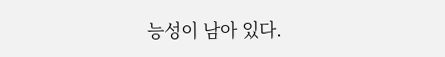능성이 남아 있다.